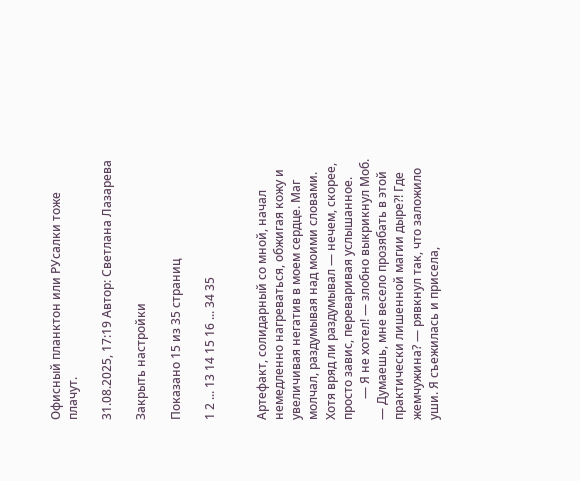Офисный планктон или РУсалки тоже плачут.

31.08.2025, 17:19 Автор: Светлана Лазарева

Закрыть настройки

Показано 15 из 35 страниц

1 2 ... 13 14 15 16 ... 34 35


Артефакт, солидарный со мной, начал немедленно нагреваться, обжигая кожу и увеличивая негатив в моем сердце. Маг молчал, раздумывая над моими словами. Хотя вряд ли раздумывал — нечем, скорее, просто завис, переваривая услышанное.
       — Я не хотел! — злобно выкрикнул Моб. — Думаешь, мне весело прозябать в этой практически лишенной магии дыре?! Где жемчужина? — рявкнул так, что заложило уши. Я съежилась и присела,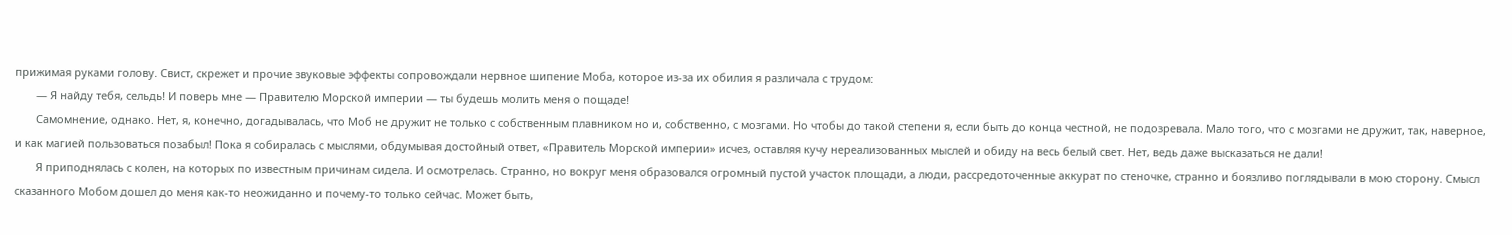прижимая руками голову. Свист, скрежет и прочие звуковые эффекты сопровождали нервное шипение Моба, которое из-за их обилия я различала с трудом:
       — Я найду тебя, сельдь! И поверь мне — Правителю Морской империи — ты будешь молить меня о пощаде!
       Самомнение, однако. Нет, я, конечно, догадывалась, что Моб не дружит не только с собственным плавником но и, собственно, с мозгами. Но чтобы до такой степени я, если быть до конца честной, не подозревала. Мало того, что с мозгами не дружит, так, наверное, и как магией пользоваться позабыл! Пока я собиралась с мыслями, обдумывая достойный ответ, «Правитель Морской империи» исчез, оставляя кучу нереализованных мыслей и обиду на весь белый свет. Нет, ведь даже высказаться не дали!
       Я приподнялась с колен, на которых по известным причинам сидела. И осмотрелась. Странно, но вокруг меня образовался огромный пустой участок площади, а люди, рассредоточенные аккурат по стеночке, странно и боязливо поглядывали в мою сторону. Смысл сказанного Мобом дошел до меня как-то неожиданно и почему-то только сейчас. Может быть,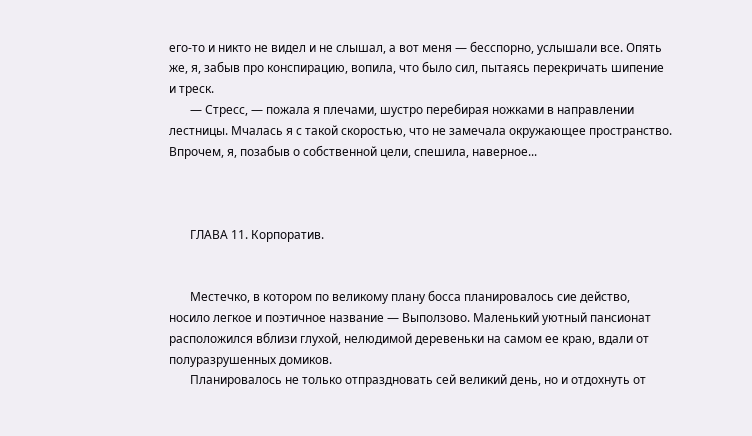его-то и никто не видел и не слышал, а вот меня — бесспорно, услышали все. Опять же, я, забыв про конспирацию, вопила, что было сил, пытаясь перекричать шипение и треск.
       — Стресс, — пожала я плечами, шустро перебирая ножками в направлении лестницы. Мчалась я с такой скоростью, что не замечала окружающее пространство. Впрочем, я, позабыв о собственной цели, спешила, наверное...



       ГЛАВА 11. Корпоратив.


       Местечко, в котором по великому плану босса планировалось сие действо, носило легкое и поэтичное название — Выползово. Маленький уютный пансионат расположился вблизи глухой, нелюдимой деревеньки на самом ее краю, вдали от полуразрушенных домиков.
       Планировалось не только отпраздновать сей великий день, но и отдохнуть от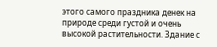этого самого праздника денек на природе среди густой и очень высокой растительности. Здание с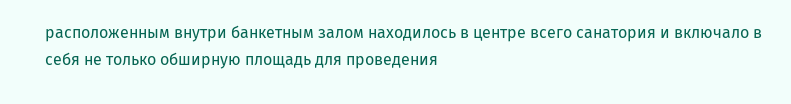расположенным внутри банкетным залом находилось в центре всего санатория и включало в себя не только обширную площадь для проведения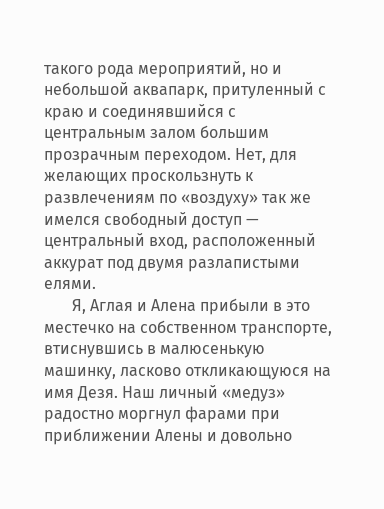такого рода мероприятий, но и небольшой аквапарк, притуленный с краю и соединявшийся с центральным залом большим прозрачным переходом. Нет, для желающих проскользнуть к развлечениям по «воздуху» так же имелся свободный доступ — центральный вход, расположенный аккурат под двумя разлапистыми елями.
       Я, Аглая и Алена прибыли в это местечко на собственном транспорте, втиснувшись в малюсенькую машинку, ласково откликающуюся на имя Дезя. Наш личный «медуз» радостно моргнул фарами при приближении Алены и довольно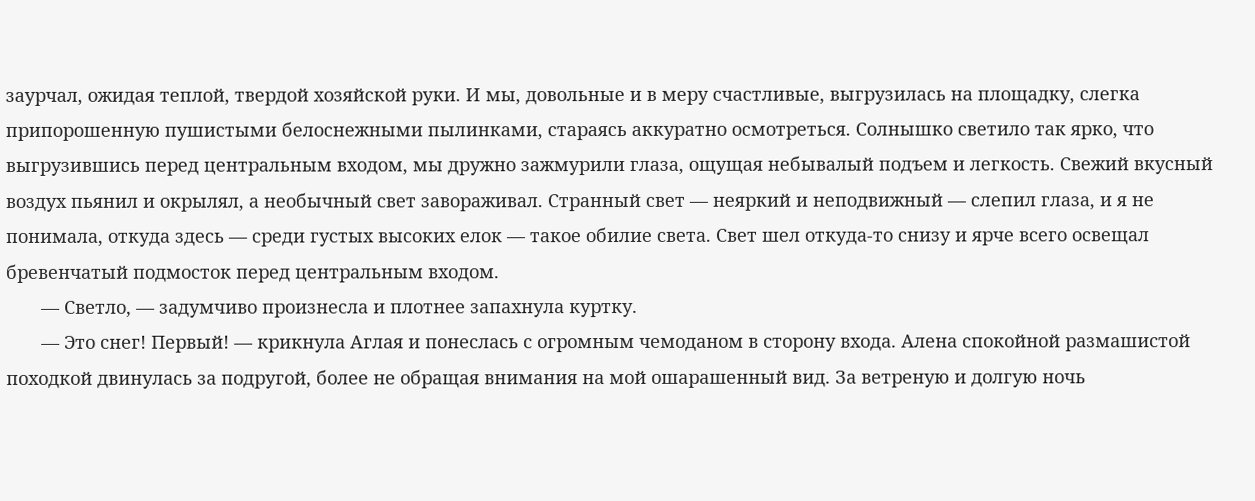заурчал, ожидая теплой, твердой хозяйской руки. И мы, довольные и в меру счастливые, выгрузилась на площадку, слегка припорошенную пушистыми белоснежными пылинками, стараясь аккуратно осмотреться. Солнышко светило так ярко, что выгрузившись перед центральным входом, мы дружно зажмурили глаза, ощущая небывалый подъем и легкость. Свежий вкусный воздух пьянил и окрылял, а необычный свет завораживал. Странный свет — неяркий и неподвижный — слепил глаза, и я не понимала, откуда здесь — среди густых высоких елок — такое обилие света. Свет шел откуда-то снизу и ярче всего освещал бревенчатый подмосток перед центральным входом.
       — Светло, — задумчиво произнесла и плотнее запахнула куртку.
       — Это снег! Первый! — крикнула Аглая и понеслась с огромным чемоданом в сторону входа. Алена спокойной размашистой походкой двинулась за подругой, более не обращая внимания на мой ошарашенный вид. За ветреную и долгую ночь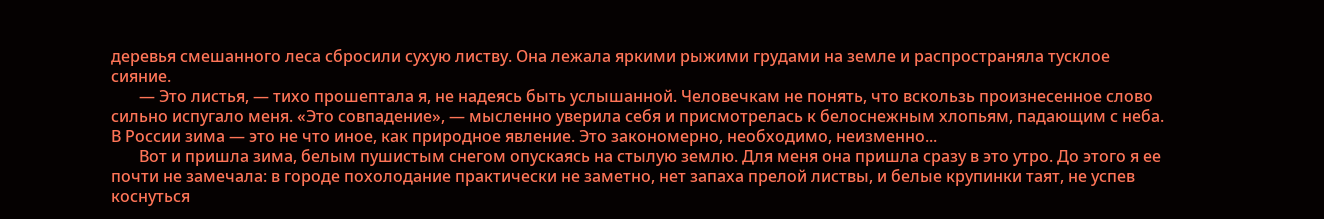деревья смешанного леса сбросили сухую листву. Она лежала яркими рыжими грудами на земле и распространяла тусклое сияние.
       — Это листья, — тихо прошептала я, не надеясь быть услышанной. Человечкам не понять, что вскользь произнесенное слово сильно испугало меня. «Это совпадение», — мысленно уверила себя и присмотрелась к белоснежным хлопьям, падающим с неба. В России зима — это не что иное, как природное явление. Это закономерно, необходимо, неизменно...
       Вот и пришла зима, белым пушистым снегом опускаясь на стылую землю. Для меня она пришла сразу в это утро. До этого я ее почти не замечала: в городе похолодание практически не заметно, нет запаха прелой листвы, и белые крупинки таят, не успев коснуться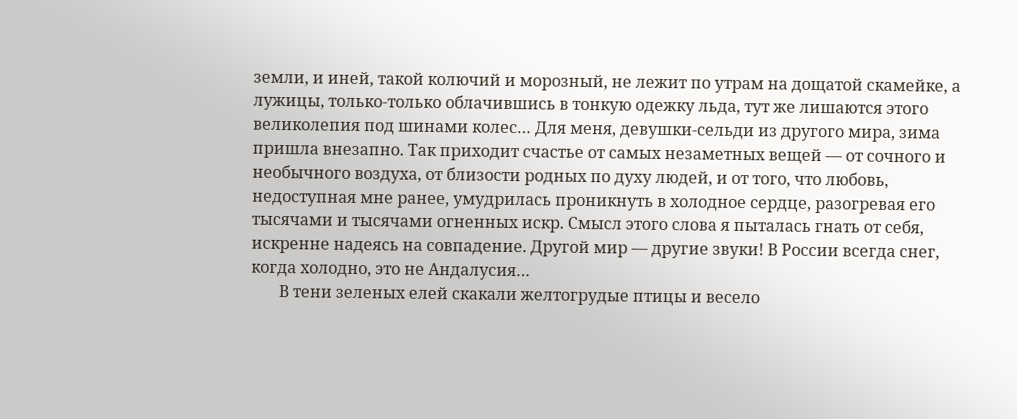земли, и иней, такой колючий и морозный, не лежит по утрам на дощатой скамейке, а лужицы, только-только облачившись в тонкую одежку льда, тут же лишаются этого великолепия под шинами колес… Для меня, девушки-сельди из другого мира, зима пришла внезапно. Так приходит счастье от самых незаметных вещей — от сочного и необычного воздуха, от близости родных по духу людей, и от того, что любовь, недоступная мне ранее, умудрилась проникнуть в холодное сердце, разогревая его тысячами и тысячами огненных искр. Смысл этого слова я пыталась гнать от себя, искренне надеясь на совпадение. Другой мир — другие звуки! В России всегда снег, когда холодно, это не Андалусия…
       В тени зеленых елей скакали желтогрудые птицы и весело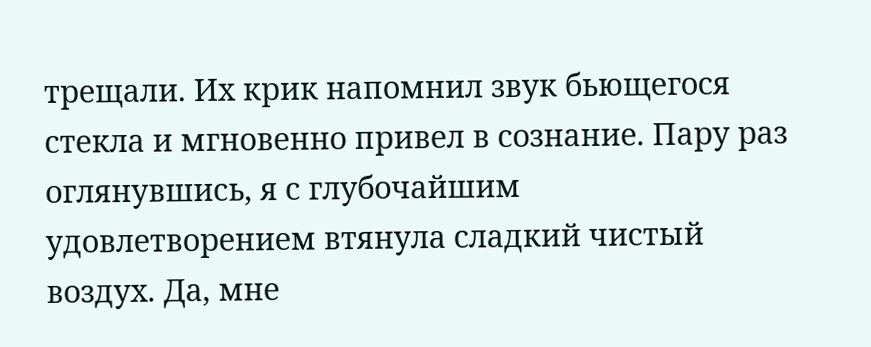трещали. Их крик напомнил звук бьющегося стекла и мгновенно привел в сознание. Пару раз оглянувшись, я с глубочайшим удовлетворением втянула сладкий чистый воздух. Да, мне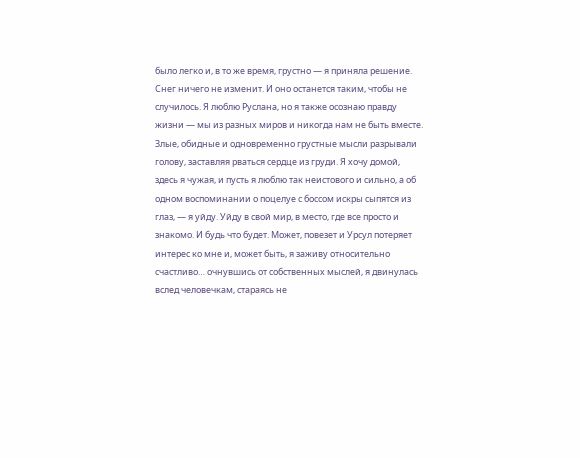было легко и, в то же время, грустно — я приняла решение. Снег ничего не изменит. И оно останется таким, чтобы не случилось. Я люблю Руслана, но я также осознаю правду жизни — мы из разных миров и никогда нам не быть вместе. Злые, обидные и одновременно грустные мысли разрывали голову, заставляя рваться сердце из груди. Я хочу домой, здесь я чужая, и пусть я люблю так неистового и сильно, а об одном воспоминании о поцелуе с боссом искры сыпятся из глаз, — я уйду. Уйду в свой мир, в место, где все просто и знакомо. И будь что будет. Может, повезет и Урсул потеряет интерес ко мне и, может быть, я заживу относительно счастливо… очнувшись от собственных мыслей, я двинулась вслед человечкам, стараясь не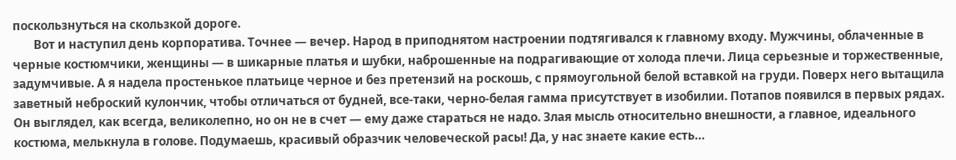поскользнуться на скользкой дороге.
       Вот и наступил день корпоратива. Точнее — вечер. Народ в приподнятом настроении подтягивался к главному входу. Мужчины, облаченные в черные костюмчики, женщины — в шикарные платья и шубки, наброшенные на подрагивающие от холода плечи. Лица серьезные и торжественные, задумчивые. А я надела простенькое платьице черное и без претензий на роскошь, с прямоугольной белой вставкой на груди. Поверх него вытащила заветный неброский кулончик, чтобы отличаться от будней, все-таки, черно-белая гамма присутствует в изобилии. Потапов появился в первых рядах. Он выглядел, как всегда, великолепно, но он не в счет — ему даже стараться не надо. Злая мысль относительно внешности, а главное, идеального костюма, мелькнула в голове. Подумаешь, красивый образчик человеческой расы! Да, у нас знаете какие есть…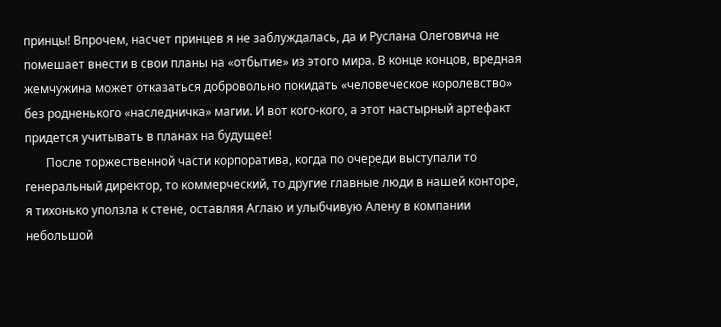принцы! Впрочем, насчет принцев я не заблуждалась, да и Руслана Олеговича не помешает внести в свои планы на «отбытие» из этого мира. В конце концов, вредная жемчужина может отказаться добровольно покидать «человеческое королевство» без родненького «наследничка» магии. И вот кого-кого, а этот настырный артефакт придется учитывать в планах на будущее!
       После торжественной части корпоратива, когда по очереди выступали то генеральный директор, то коммерческий, то другие главные люди в нашей конторе, я тихонько уползла к стене, оставляя Аглаю и улыбчивую Алену в компании небольшой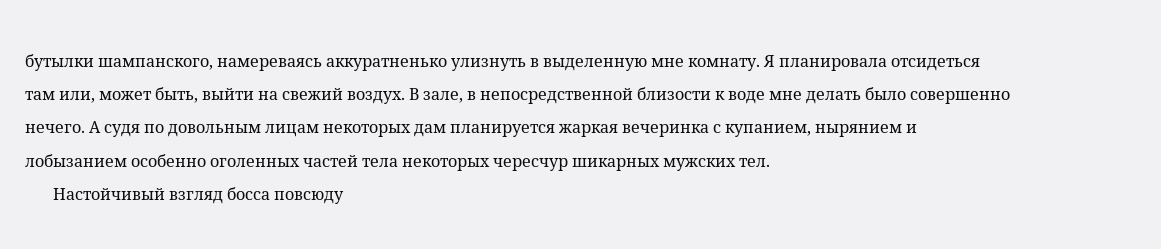бутылки шампанского, намереваясь аккуратненько улизнуть в выделенную мне комнату. Я планировала отсидеться там или, может быть, выйти на свежий воздух. В зале, в непосредственной близости к воде мне делать было совершенно нечего. А судя по довольным лицам некоторых дам планируется жаркая вечеринка с купанием, нырянием и лобызанием особенно оголенных частей тела некоторых чересчур шикарных мужских тел.
       Настойчивый взгляд босса повсюду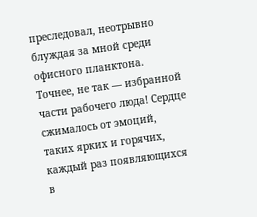преследовал, неотрывно блуждая за мной среди офисного планктона. Точнее, не так — избранной части рабочего люда! Сердце сжималось от эмоций, таких ярких и горячих, каждый раз появляющихся в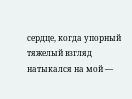сердце, когда упорный тяжелый взгляд натыкался на мой —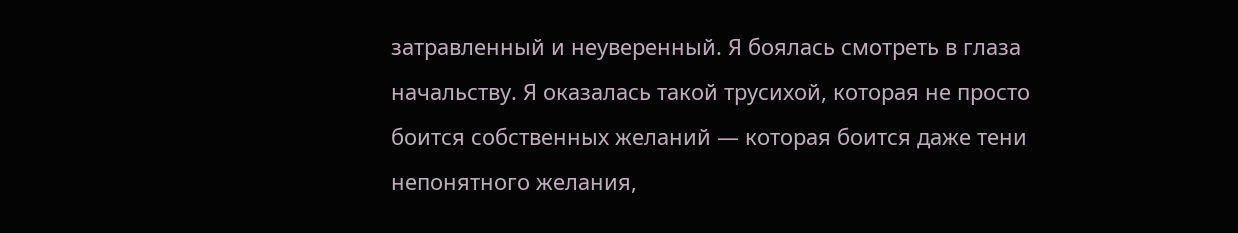затравленный и неуверенный. Я боялась смотреть в глаза начальству. Я оказалась такой трусихой, которая не просто боится собственных желаний — которая боится даже тени непонятного желания,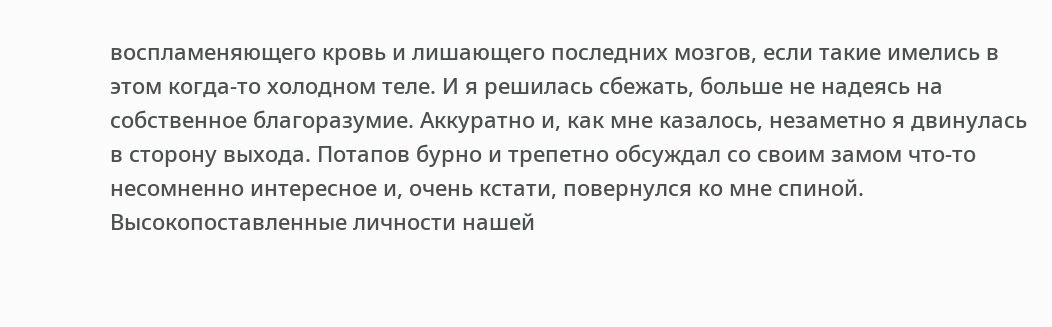воспламеняющего кровь и лишающего последних мозгов, если такие имелись в этом когда-то холодном теле. И я решилась сбежать, больше не надеясь на собственное благоразумие. Аккуратно и, как мне казалось, незаметно я двинулась в сторону выхода. Потапов бурно и трепетно обсуждал со своим замом что-то несомненно интересное и, очень кстати, повернулся ко мне спиной. Высокопоставленные личности нашей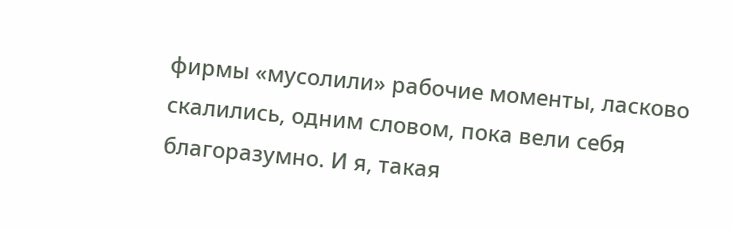фирмы «мусолили» рабочие моменты, ласково скалились, одним словом, пока вели себя благоразумно. И я, такая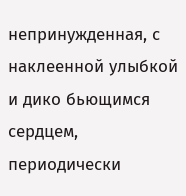непринужденная, с наклеенной улыбкой и дико бьющимся сердцем, периодически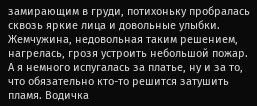замирающим в груди, потихоньку пробралась сквозь яркие лица и довольные улыбки. Жемчужина, недовольная таким решением, нагрелась, грозя устроить небольшой пожар. А я немного испугалась за платье, ну и за то, что обязательно кто-то решится затушить пламя. Водичка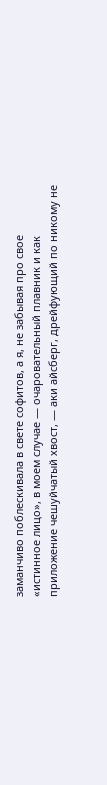заманчиво поблескивала в свете софитов, а я, не забывая про свое «истинное лицо», в моем случае — очаровательный плавник и как приложение чешуйчатый хвост, — аки айсберг, дрейфующий по никому не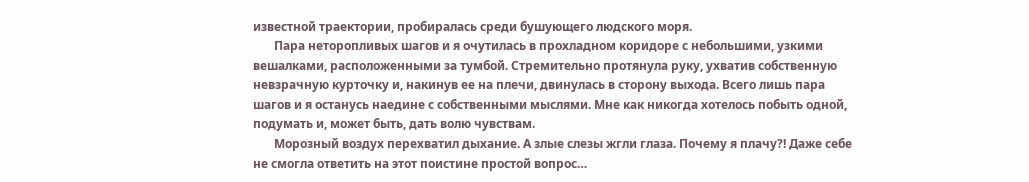известной траектории, пробиралась среди бушующего людского моря.
       Пара неторопливых шагов и я очутилась в прохладном коридоре с небольшими, узкими вешалками, расположенными за тумбой. Стремительно протянула руку, ухватив собственную невзрачную курточку и, накинув ее на плечи, двинулась в сторону выхода. Всего лишь пара шагов и я останусь наедине с собственными мыслями. Мне как никогда хотелось побыть одной, подумать и, может быть, дать волю чувствам.
       Морозный воздух перехватил дыхание. А злые слезы жгли глаза. Почему я плачу?! Даже себе не смогла ответить на этот поистине простой вопрос…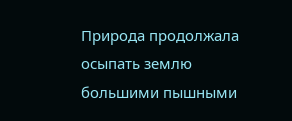Природа продолжала осыпать землю большими пышными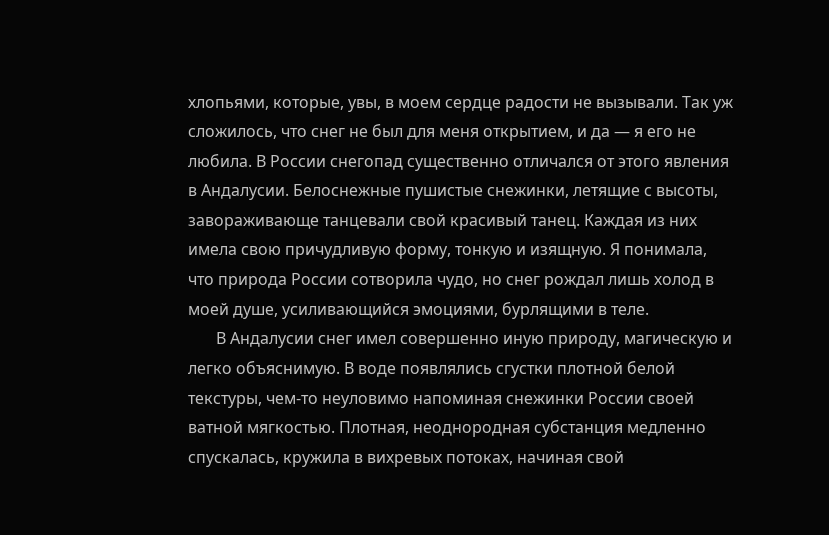хлопьями, которые, увы, в моем сердце радости не вызывали. Так уж сложилось, что снег не был для меня открытием, и да — я его не любила. В России снегопад существенно отличался от этого явления в Андалусии. Белоснежные пушистые снежинки, летящие с высоты, завораживающе танцевали свой красивый танец. Каждая из них имела свою причудливую форму, тонкую и изящную. Я понимала, что природа России сотворила чудо, но снег рождал лишь холод в моей душе, усиливающийся эмоциями, бурлящими в теле.
       В Андалусии снег имел совершенно иную природу, магическую и легко объяснимую. В воде появлялись сгустки плотной белой текстуры, чем-то неуловимо напоминая снежинки России своей ватной мягкостью. Плотная, неоднородная субстанция медленно спускалась, кружила в вихревых потоках, начиная свой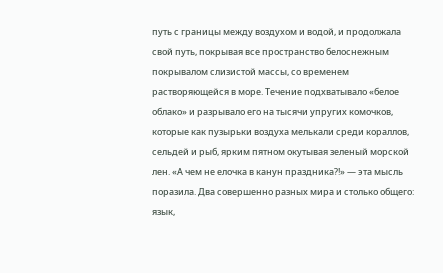путь с границы между воздухом и водой, и продолжала свой путь, покрывая все пространство белоснежным покрывалом слизистой массы, со временем растворяющейся в море. Течение подхватывало «белое облако» и разрывало его на тысячи упругих комочков, которые как пузырьки воздуха мелькали среди кораллов, сельдей и рыб, ярким пятном окутывая зеленый морской лен. «А чем не елочка в канун праздника?!» — эта мысль поразила. Два совершенно разных мира и столько общего: язык,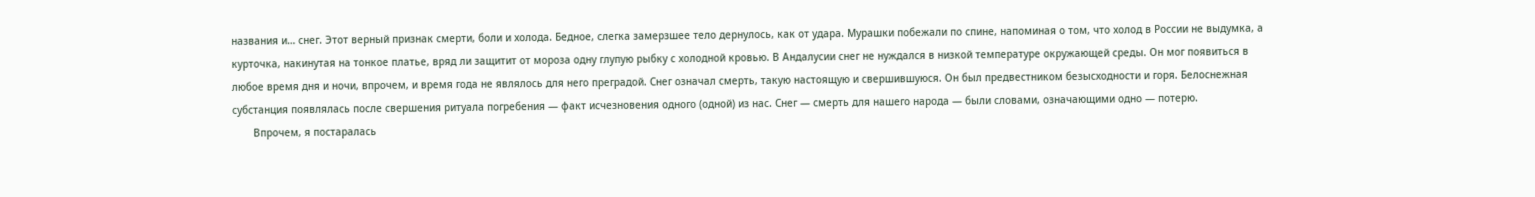названия и… снег. Этот верный признак смерти, боли и холода. Бедное, слегка замерзшее тело дернулось, как от удара. Мурашки побежали по спине, напоминая о том, что холод в России не выдумка, а курточка, накинутая на тонкое платье, вряд ли защитит от мороза одну глупую рыбку с холодной кровью. В Андалусии снег не нуждался в низкой температуре окружающей среды. Он мог появиться в любое время дня и ночи, впрочем, и время года не являлось для него преградой. Снег означал смерть, такую настоящую и свершившуюся. Он был предвестником безысходности и горя. Белоснежная субстанция появлялась после свершения ритуала погребения — факт исчезновения одного (одной) из нас. Снег — смерть для нашего народа — были словами, означающими одно — потерю.
       Впрочем, я постаралась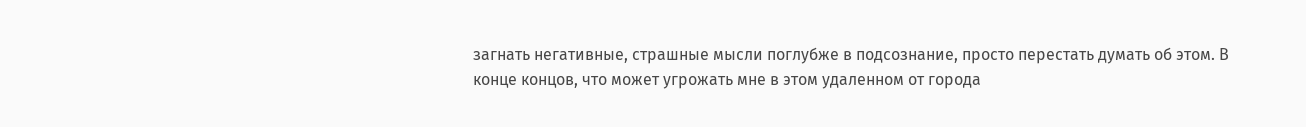загнать негативные, страшные мысли поглубже в подсознание, просто перестать думать об этом. В конце концов, что может угрожать мне в этом удаленном от города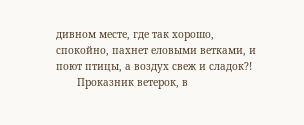дивном месте, где так хорошо, спокойно, пахнет еловыми ветками, и поют птицы, а воздух свеж и сладок?!
       Проказник ветерок, в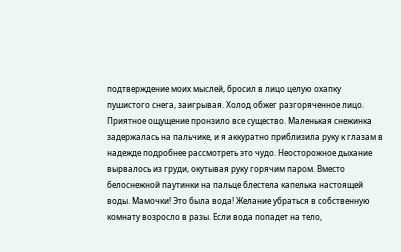подтверждение моих мыслей, бросил в лицо целую охапку пушистого снега, заигрывая. Холод обжег разгоряченное лицо. Приятное ощущение пронзило все существо. Маленькая снежинка задержалась на пальчике, и я аккуратно приблизила руку к глазам в надежде подробнее рассмотреть это чудо. Неосторожное дыхание вырвалось из груди, окутывая руку горячим паром. Вместо белоснежной паутинки на пальце блестела капелька настоящей воды. Мамочки! Это была вода! Желание убраться в собственную комнату возросло в разы. Если вода попадет на тело,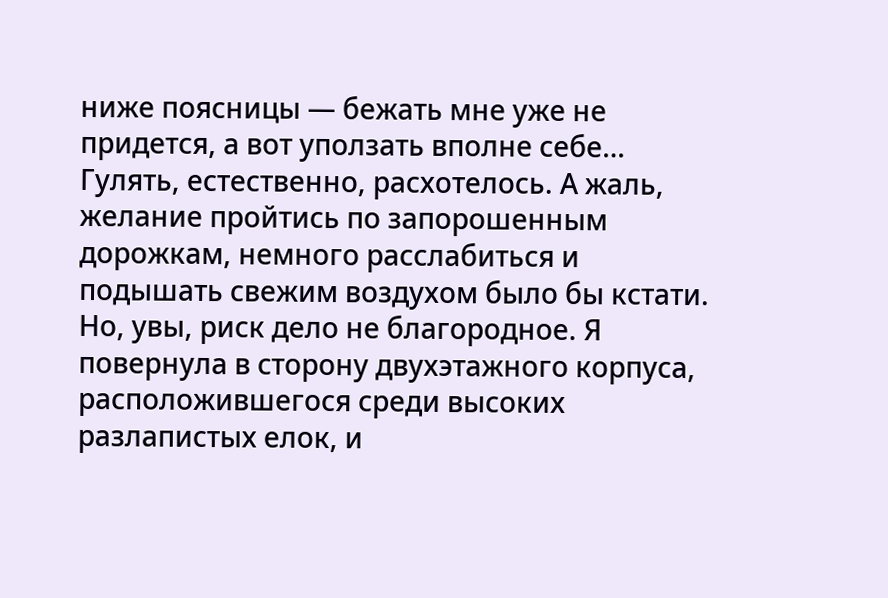ниже поясницы — бежать мне уже не придется, а вот уползать вполне себе… Гулять, естественно, расхотелось. А жаль, желание пройтись по запорошенным дорожкам, немного расслабиться и подышать свежим воздухом было бы кстати. Но, увы, риск дело не благородное. Я повернула в сторону двухэтажного корпуса, расположившегося среди высоких разлапистых елок, и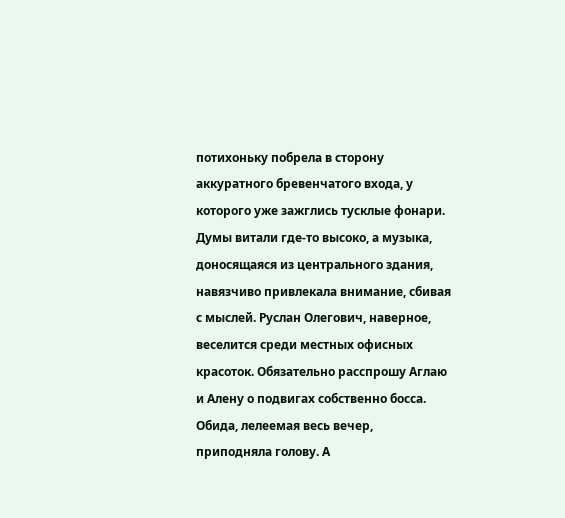потихоньку побрела в сторону аккуратного бревенчатого входа, у которого уже зажглись тусклые фонари. Думы витали где-то высоко, а музыка, доносящаяся из центрального здания, навязчиво привлекала внимание, сбивая с мыслей. Руслан Олегович, наверное, веселится среди местных офисных красоток. Обязательно расспрошу Аглаю и Алену о подвигах собственно босса. Обида, лелеемая весь вечер, приподняла голову. А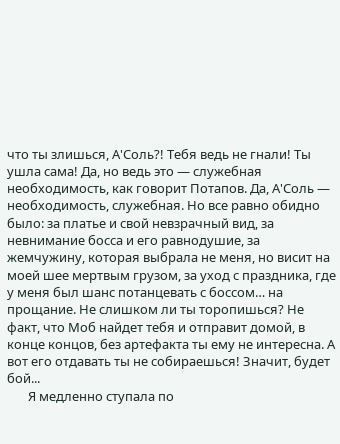что ты злишься, А'Соль?! Тебя ведь не гнали! Ты ушла сама! Да, но ведь это — служебная необходимость, как говорит Потапов. Да, А'Соль — необходимость, служебная. Но все равно обидно было: за платье и свой невзрачный вид, за невнимание босса и его равнодушие, за жемчужину, которая выбрала не меня, но висит на моей шее мертвым грузом, за уход с праздника, где у меня был шанс потанцевать с боссом… на прощание. Не слишком ли ты торопишься? Не факт, что Моб найдет тебя и отправит домой, в конце концов, без артефакта ты ему не интересна. А вот его отдавать ты не собираешься! Значит, будет бой...
       Я медленно ступала по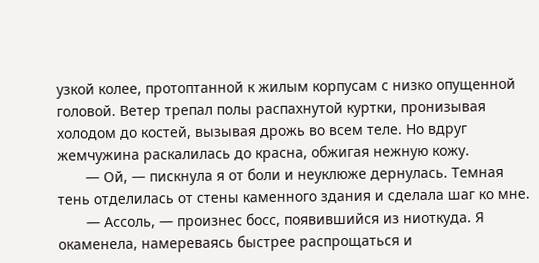узкой колее, протоптанной к жилым корпусам с низко опущенной головой. Ветер трепал полы распахнутой куртки, пронизывая холодом до костей, вызывая дрожь во всем теле. Но вдруг жемчужина раскалилась до красна, обжигая нежную кожу.
       — Ой, — пискнула я от боли и неуклюже дернулась. Темная тень отделилась от стены каменного здания и сделала шаг ко мне.
       — Ассоль, — произнес босс, появившийся из ниоткуда. Я окаменела, намереваясь быстрее распрощаться и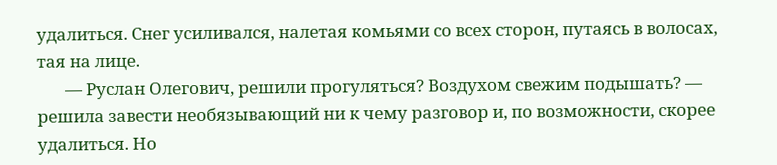удалиться. Снег усиливался, налетая комьями со всех сторон, путаясь в волосах, тая на лице.
       — Руслан Олегович, решили прогуляться? Воздухом свежим подышать? — решила завести необязывающий ни к чему разговор и, по возможности, скорее удалиться. Но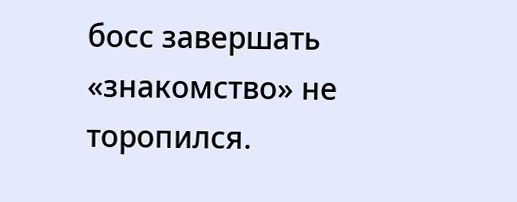босс завершать «знакомство» не торопился.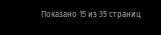Показано 15 из 35 страниц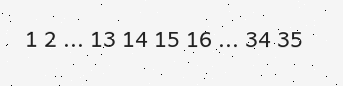1 2 ... 13 14 15 16 ... 34 35